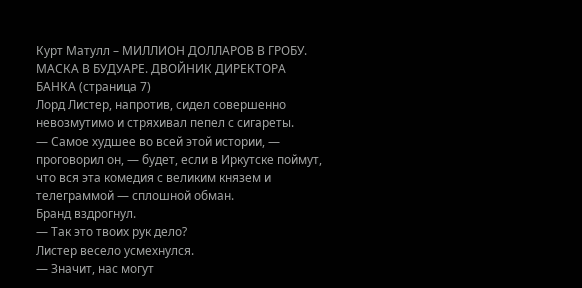Курт Матулл – МИЛЛИОН ДОЛЛАРОВ В ГРОБУ. МАСКА В БУДУАРЕ. ДВОЙНИК ДИРЕКТОРА БАНКА (страница 7)
Лорд Листер, напротив, сидел совершенно невозмутимо и стряхивал пепел с сигареты.
— Самое худшее во всей этой истории, — проговорил он, — будет, если в Иркутске поймут, что вся эта комедия с великим князем и телеграммой — сплошной обман.
Бранд вздрогнул.
— Так это твоих рук дело?
Листер весело усмехнулся.
— Значит, нас могут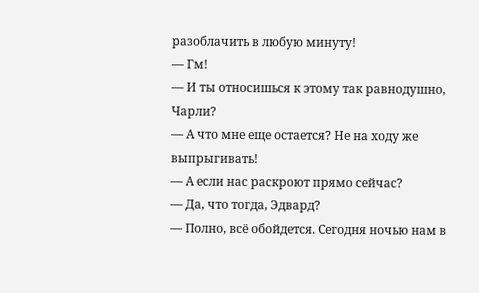разоблачить в любую минуту!
— Гм!
— И ты относишься к этому так равнодушно, Чарли?
— А что мне еще остается? Не на ходу же выпрыгивать!
— А если нас раскроют прямо сейчас?
— Да, что тогда, Эдвард?
— Полно, всё обойдется. Сегодня ночью нам в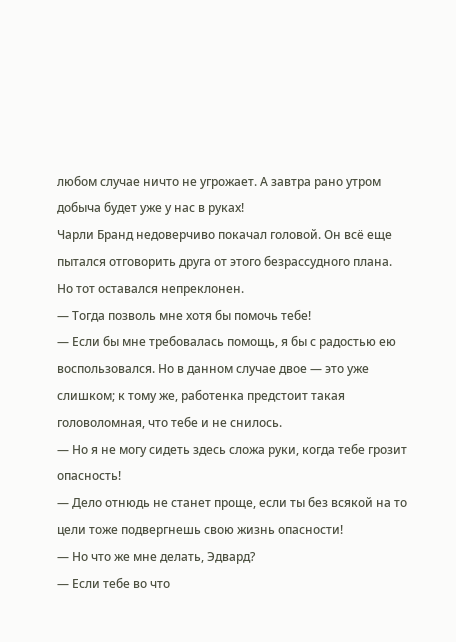любом случае ничто не угрожает. А завтра рано утром добыча будет уже у нас в руках!
Чарли Бранд недоверчиво покачал головой. Он всё еще пытался отговорить друга от этого безрассудного плана.
Но тот оставался непреклонен.
— Тогда позволь мне хотя бы помочь тебе!
— Если бы мне требовалась помощь, я бы с радостью ею воспользовался. Но в данном случае двое — это уже слишком; к тому же, работенка предстоит такая головоломная, что тебе и не снилось.
— Но я не могу сидеть здесь сложа руки, когда тебе грозит опасность!
— Дело отнюдь не станет проще, если ты без всякой на то цели тоже подвергнешь свою жизнь опасности!
— Но что же мне делать, Эдвард?
— Если тебе во что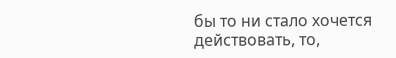бы то ни стало хочется действовать, то,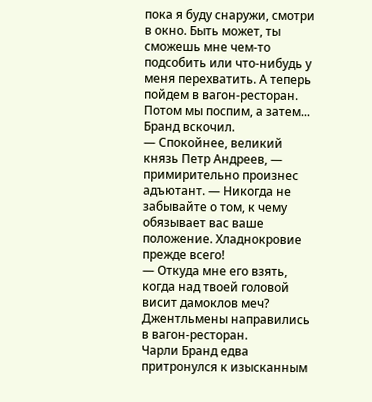пока я буду снаружи, смотри в окно. Быть может, ты сможешь мне чем-то подсобить или что-нибудь у меня перехватить. А теперь пойдем в вагон-ресторан. Потом мы поспим, а затем...
Бранд вскочил.
— Спокойнее, великий князь Петр Андреев, — примирительно произнес адъютант. — Никогда не забывайте о том, к чему обязывает вас ваше положение. Хладнокровие прежде всего!
— Откуда мне его взять, когда над твоей головой висит дамоклов меч?
Джентльмены направились в вагон-ресторан.
Чарли Бранд едва притронулся к изысканным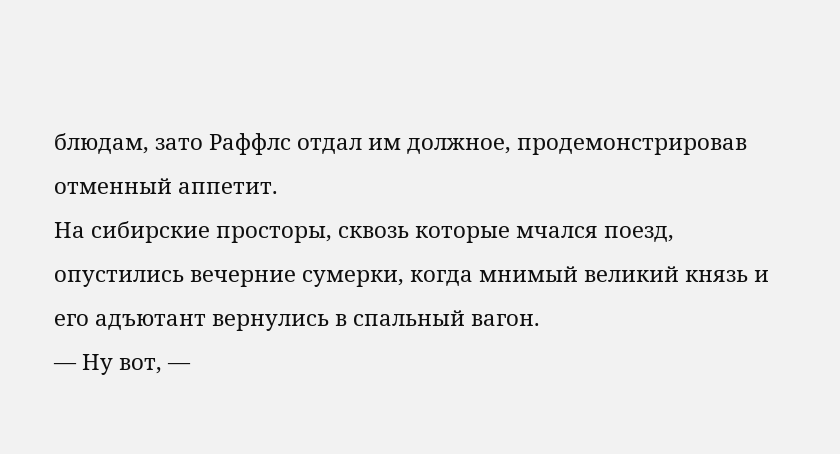блюдам, зато Раффлс отдал им должное, продемонстрировав отменный аппетит.
На сибирские просторы, сквозь которые мчался поезд, опустились вечерние сумерки, когда мнимый великий князь и его адъютант вернулись в спальный вагон.
— Ну вот, —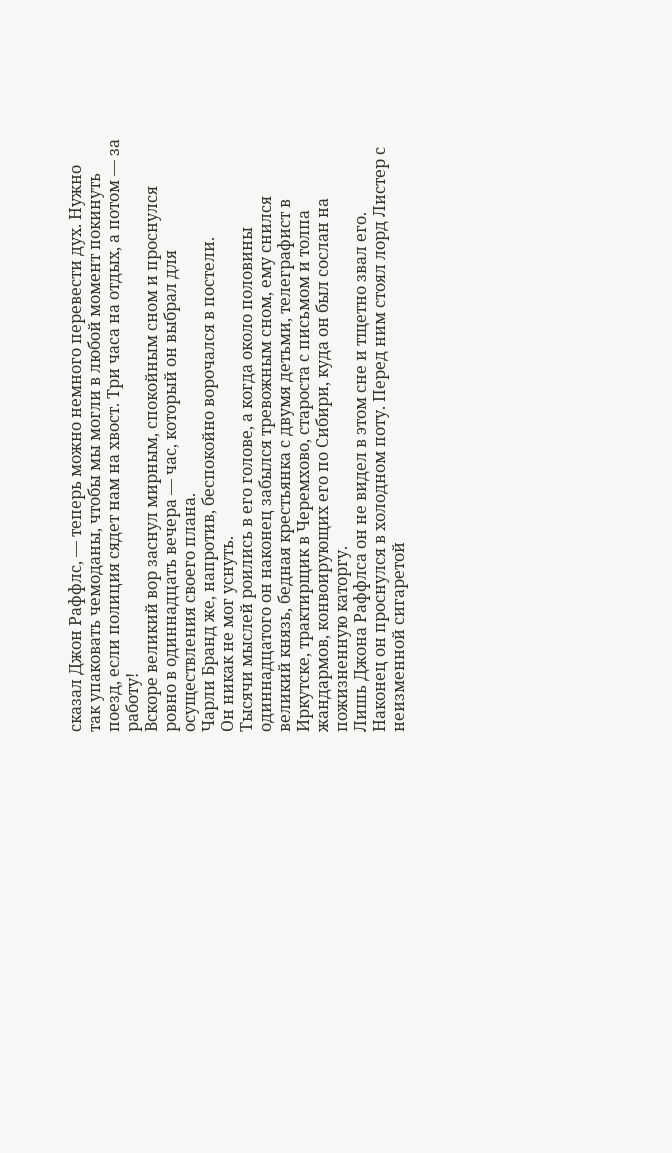сказал Джон Раффлс, — теперь можно немного перевести дух. Нужно так упаковать чемоданы, чтобы мы могли в любой момент покинуть поезд, если полиция сядет нам на хвост. Три часа на отдых, а потом — за работу!
Вскоре великий вор заснул мирным, спокойным сном и проснулся ровно в одиннадцать вечера — час, который он выбрал для осуществления своего плана.
Чарли Бранд же, напротив, беспокойно ворочался в постели.
Он никак не мог уснуть.
Тысячи мыслей роились в его голове, а когда около половины одиннадцатого он наконец забылся тревожным сном, ему снился великий князь, бедная крестьянка с двумя детьми, телеграфист в Иркутске, трактирщик в Черемхово, староста с письмом и толпа жандармов, конвоирующих его по Сибири, куда он был сослан на пожизненную каторгу.
Лишь Джона Раффлса он не видел в этом сне и тщетно звал его.
Наконец он проснулся в холодном поту. Перед ним стоял лорд Листер с неизменной сигаретой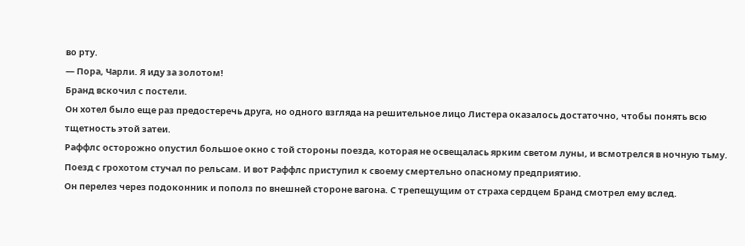во рту.
— Пора, Чарли. Я иду за золотом!
Бранд вскочил с постели.
Он хотел было еще раз предостеречь друга, но одного взгляда на решительное лицо Листера оказалось достаточно, чтобы понять всю тщетность этой затеи.
Раффлс осторожно опустил большое окно с той стороны поезда, которая не освещалась ярким светом луны, и всмотрелся в ночную тьму.
Поезд с грохотом стучал по рельсам. И вот Раффлс приступил к своему смертельно опасному предприятию.
Он перелез через подоконник и пополз по внешней стороне вагона. С трепещущим от страха сердцем Бранд смотрел ему вслед.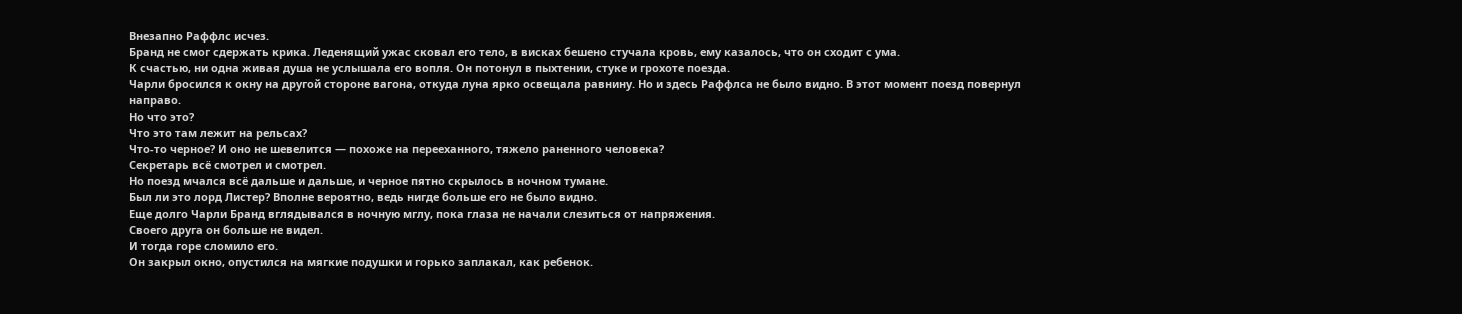Внезапно Раффлс исчез.
Бранд не смог сдержать крика. Леденящий ужас сковал его тело, в висках бешено стучала кровь, ему казалось, что он сходит с ума.
К счастью, ни одна живая душа не услышала его вопля. Он потонул в пыхтении, стуке и грохоте поезда.
Чарли бросился к окну на другой стороне вагона, откуда луна ярко освещала равнину. Но и здесь Раффлса не было видно. В этот момент поезд повернул направо.
Но что это?
Что это там лежит на рельсах?
Что-то черное? И оно не шевелится — похоже на перееханного, тяжело раненного человека?
Секретарь всё смотрел и смотрел.
Но поезд мчался всё дальше и дальше, и черное пятно скрылось в ночном тумане.
Был ли это лорд Листер? Вполне вероятно, ведь нигде больше его не было видно.
Еще долго Чарли Бранд вглядывался в ночную мглу, пока глаза не начали слезиться от напряжения.
Своего друга он больше не видел.
И тогда горе сломило его.
Он закрыл окно, опустился на мягкие подушки и горько заплакал, как ребенок.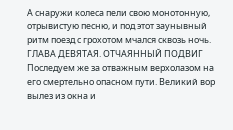А снаружи колеса пели свою монотонную, отрывистую песню, и под этот заунывный ритм поезд с грохотом мчался сквозь ночь.
ГЛАВА ДЕВЯТАЯ. ОТЧАЯННЫЙ ПОДВИГ
Последуем же за отважным верхолазом на его смертельно опасном пути. Великий вор вылез из окна и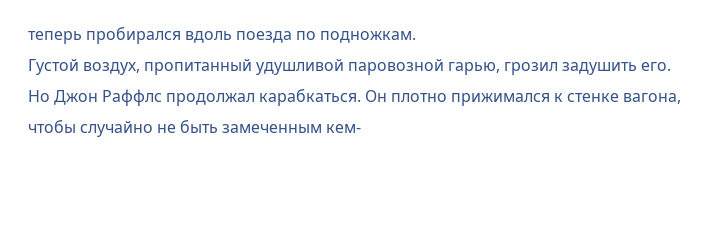теперь пробирался вдоль поезда по подножкам.
Густой воздух, пропитанный удушливой паровозной гарью, грозил задушить его.
Но Джон Раффлс продолжал карабкаться. Он плотно прижимался к стенке вагона, чтобы случайно не быть замеченным кем-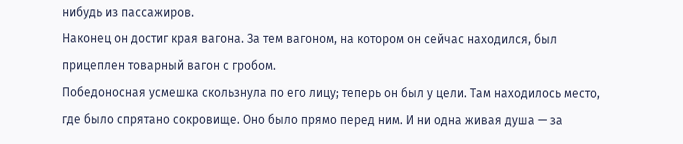нибудь из пассажиров.
Наконец он достиг края вагона. За тем вагоном, на котором он сейчас находился, был прицеплен товарный вагон с гробом.
Победоносная усмешка скользнула по его лицу; теперь он был у цели. Там находилось место, где было спрятано сокровище. Оно было прямо перед ним. И ни одна живая душа — за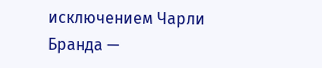исключением Чарли Бранда —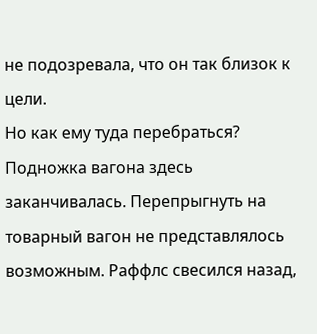не подозревала, что он так близок к цели.
Но как ему туда перебраться?
Подножка вагона здесь заканчивалась. Перепрыгнуть на товарный вагон не представлялось возможным. Раффлс свесился назад,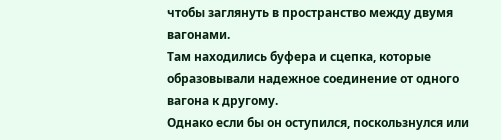чтобы заглянуть в пространство между двумя вагонами.
Там находились буфера и сцепка, которые образовывали надежное соединение от одного вагона к другому.
Однако если бы он оступился, поскользнулся или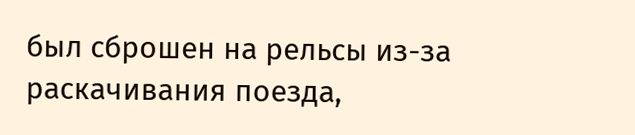был сброшен на рельсы из-за раскачивания поезда,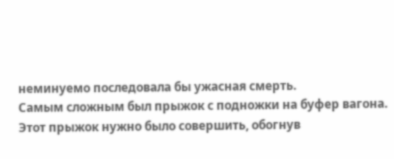неминуемо последовала бы ужасная смерть.
Самым сложным был прыжок с подножки на буфер вагона. Этот прыжок нужно было совершить, обогнув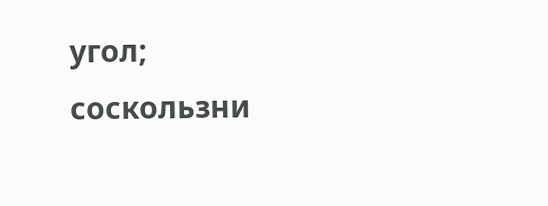угол; соскользни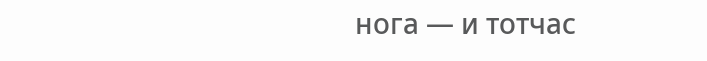нога — и тотчас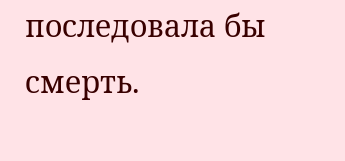последовала бы смерть.